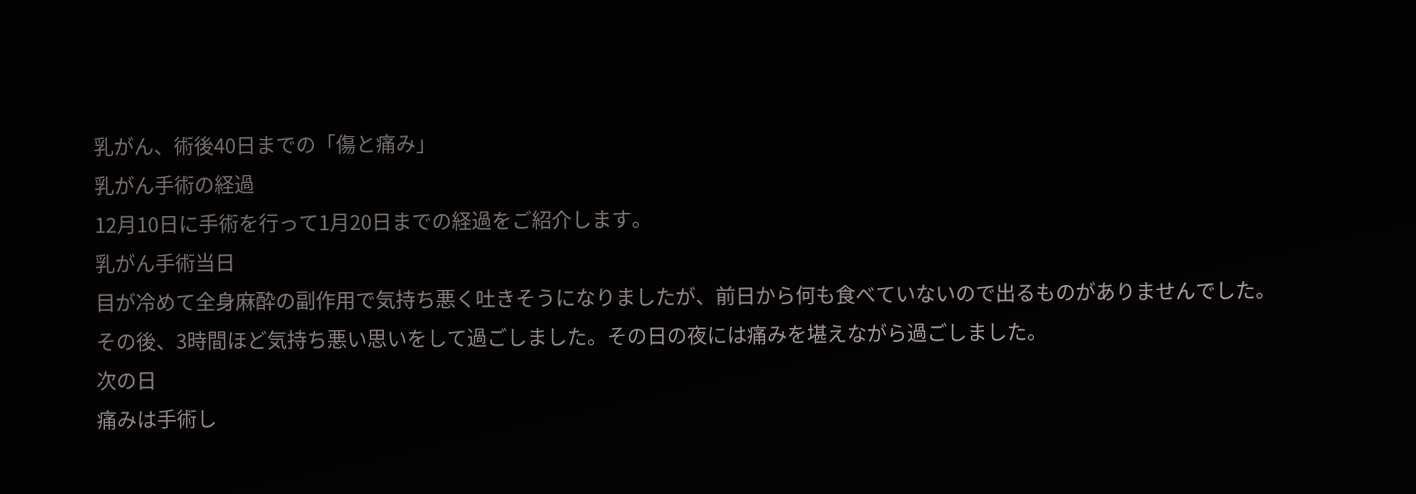乳がん、術後40日までの「傷と痛み」
乳がん手術の経過
12月10日に手術を行って1月20日までの経過をご紹介します。
乳がん手術当日
目が冷めて全身麻酔の副作用で気持ち悪く吐きそうになりましたが、前日から何も食べていないので出るものがありませんでした。
その後、3時間ほど気持ち悪い思いをして過ごしました。その日の夜には痛みを堪えながら過ごしました。
次の日
痛みは手術し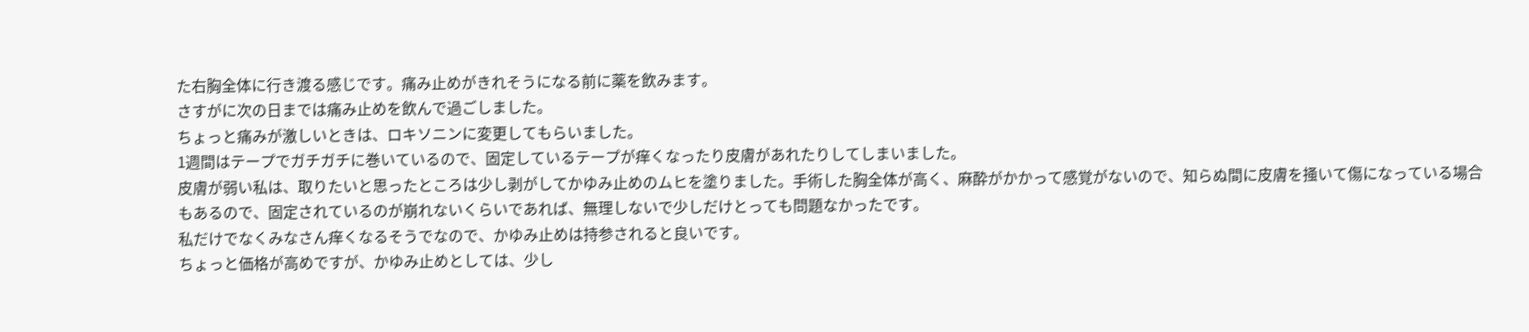た右胸全体に行き渡る感じです。痛み止めがきれそうになる前に薬を飲みます。
さすがに次の日までは痛み止めを飲んで過ごしました。
ちょっと痛みが激しいときは、ロキソニンに変更してもらいました。
1週間はテープでガチガチに巻いているので、固定しているテープが痒くなったり皮膚があれたりしてしまいました。
皮膚が弱い私は、取りたいと思ったところは少し剥がしてかゆみ止めのムヒを塗りました。手術した胸全体が高く、麻酔がかかって感覚がないので、知らぬ間に皮膚を掻いて傷になっている場合もあるので、固定されているのが崩れないくらいであれば、無理しないで少しだけとっても問題なかったです。
私だけでなくみなさん痒くなるそうでなので、かゆみ止めは持参されると良いです。
ちょっと価格が高めですが、かゆみ止めとしては、少し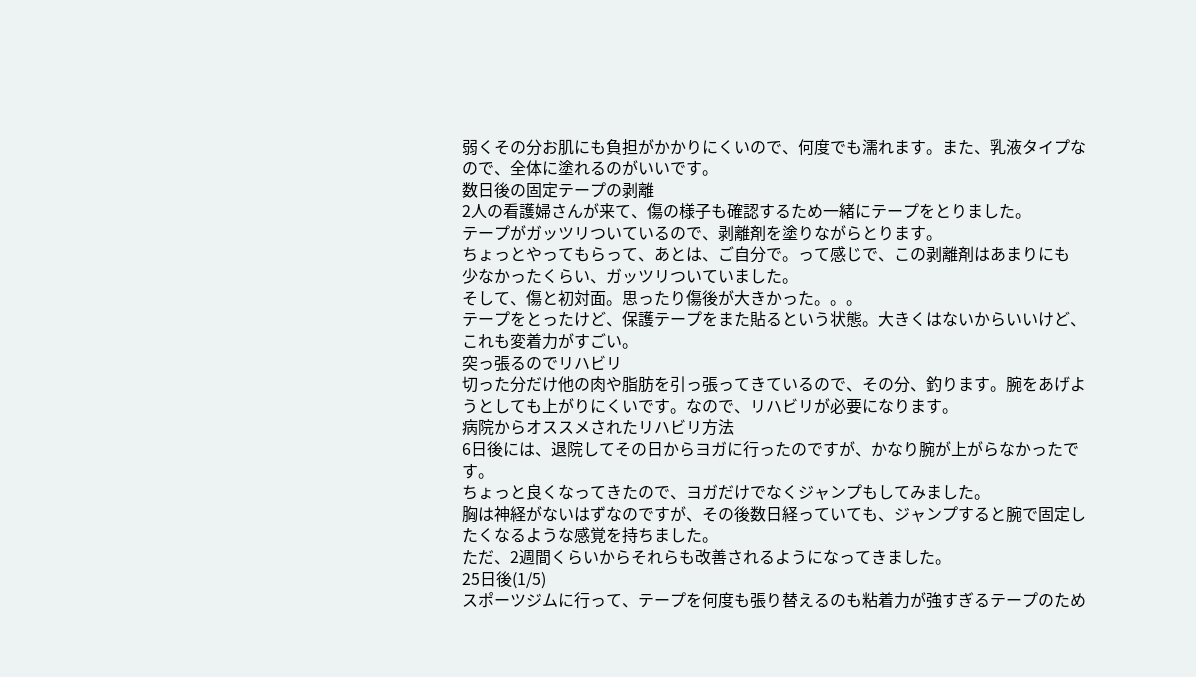弱くその分お肌にも負担がかかりにくいので、何度でも濡れます。また、乳液タイプなので、全体に塗れるのがいいです。
数日後の固定テープの剥離
2人の看護婦さんが来て、傷の様子も確認するため一緒にテープをとりました。
テープがガッツリついているので、剥離剤を塗りながらとります。
ちょっとやってもらって、あとは、ご自分で。って感じで、この剥離剤はあまりにも
少なかったくらい、ガッツリついていました。
そして、傷と初対面。思ったり傷後が大きかった。。。
テープをとったけど、保護テープをまた貼るという状態。大きくはないからいいけど、これも変着力がすごい。
突っ張るのでリハビリ
切った分だけ他の肉や脂肪を引っ張ってきているので、その分、釣ります。腕をあげようとしても上がりにくいです。なので、リハビリが必要になります。
病院からオススメされたリハビリ方法
6日後には、退院してその日からヨガに行ったのですが、かなり腕が上がらなかったです。
ちょっと良くなってきたので、ヨガだけでなくジャンプもしてみました。
胸は神経がないはずなのですが、その後数日経っていても、ジャンプすると腕で固定したくなるような感覚を持ちました。
ただ、2週間くらいからそれらも改善されるようになってきました。
25日後(1/5)
スポーツジムに行って、テープを何度も張り替えるのも粘着力が強すぎるテープのため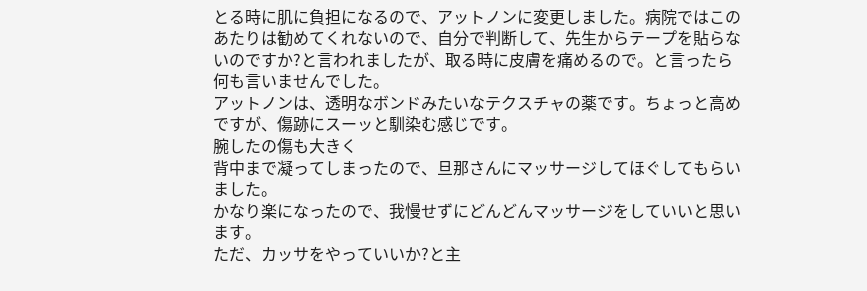とる時に肌に負担になるので、アットノンに変更しました。病院ではこのあたりは勧めてくれないので、自分で判断して、先生からテープを貼らないのですか?と言われましたが、取る時に皮膚を痛めるので。と言ったら何も言いませんでした。
アットノンは、透明なボンドみたいなテクスチャの薬です。ちょっと高めですが、傷跡にスーッと馴染む感じです。
腕したの傷も大きく
背中まで凝ってしまったので、旦那さんにマッサージしてほぐしてもらいました。
かなり楽になったので、我慢せずにどんどんマッサージをしていいと思います。
ただ、カッサをやっていいか?と主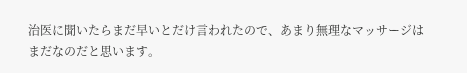治医に聞いたらまだ早いとだけ言われたので、あまり無理なマッサージはまだなのだと思います。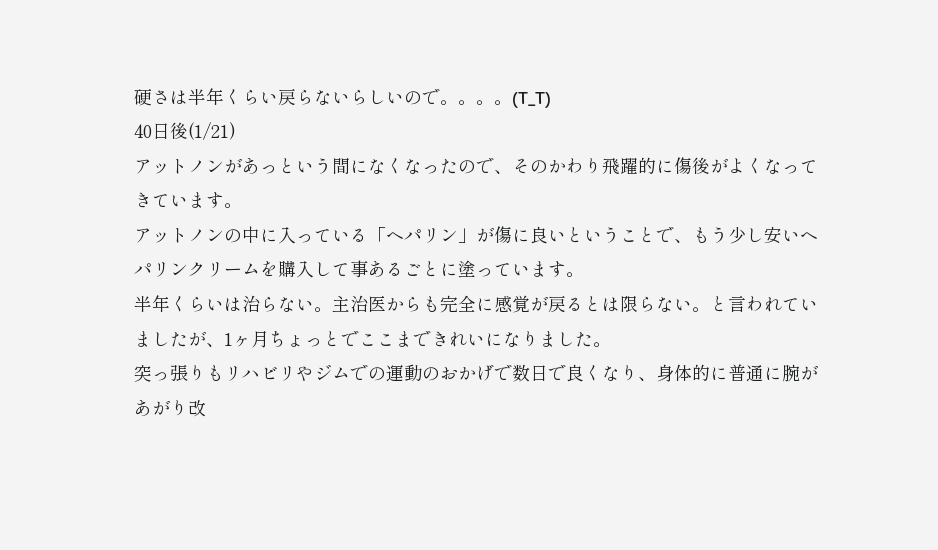硬さは半年くらい戻らないらしいので。。。。(T_T)
40日後(1/21)
アットノンがあっという間になくなったので、そのかわり飛躍的に傷後がよくなってきています。
アットノンの中に入っている「ヘパリン」が傷に良いということで、もう少し安いヘパリンクリームを購入して事あるごとに塗っています。
半年くらいは治らない。主治医からも完全に感覚が戻るとは限らない。と言われていましたが、1ヶ月ちょっとでここまできれいになりました。
突っ張りもリハビリやジムでの運動のおかげで数日で良くなり、身体的に普通に腕があがり改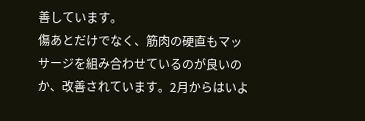善しています。
傷あとだけでなく、筋肉の硬直もマッサージを組み合わせているのが良いのか、改善されています。2月からはいよ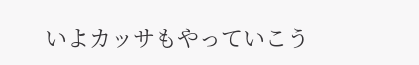いよカッサもやっていこう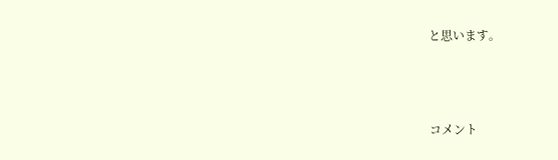と思います。



コメント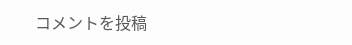コメントを投稿